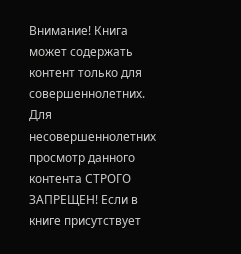Внимание! Книга может содержать контент только для совершеннолетних. Для несовершеннолетних просмотр данного контента СТРОГО ЗАПРЕЩЕН! Если в книге присутствует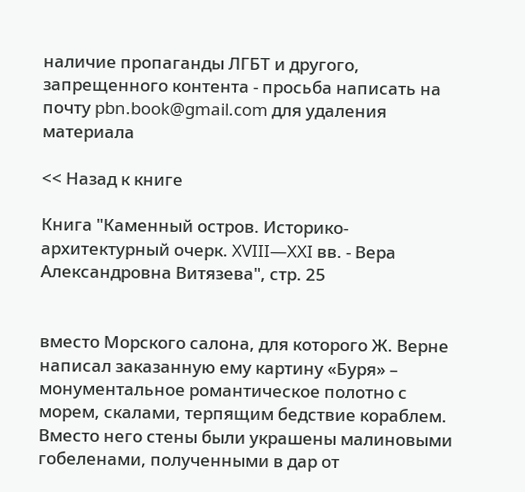наличие пропаганды ЛГБТ и другого, запрещенного контента - просьба написать на почту pbn.book@gmail.com для удаления материала

<< Назад к книге

Книга "Каменный остров. Историко-архитектурный очерк. XVIII—XXI вв. - Вера Александровна Витязева", стр. 25


вместо Морского салона, для которого Ж. Верне написал заказанную ему картину «Буря» – монументальное романтическое полотно с морем, скалами, терпящим бедствие кораблем. Вместо него стены были украшены малиновыми гобеленами, полученными в дар от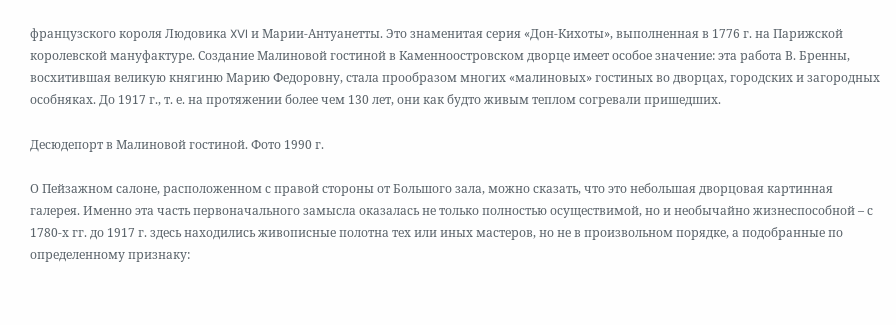французского короля Людовика XVI и Марии-Антуанетты. Это знаменитая серия «Дон-Кихоты», выполненная в 1776 г. на Парижской королевской мануфактуре. Создание Малиновой гостиной в Каменноостровском дворце имеет особое значение: эта работа В. Бренны, восхитившая великую княгиню Марию Федоровну, стала прообразом многих «малиновых» гостиных во дворцах, городских и загородных особняках. До 1917 г., т. е. на протяжении более чем 130 лет, они как будто живым теплом согревали пришедших.

Десюдепорт в Малиновой гостиной. Фото 1990 г.

О Пейзажном салоне, расположенном с правой стороны от Большого зала, можно сказать, что это небольшая дворцовая картинная галерея. Именно эта часть первоначального замысла оказалась не только полностью осуществимой, но и необычайно жизнеспособной – с 1780-х гг. до 1917 г. здесь находились живописные полотна тех или иных мастеров, но не в произвольном порядке, а подобранные по определенному признаку: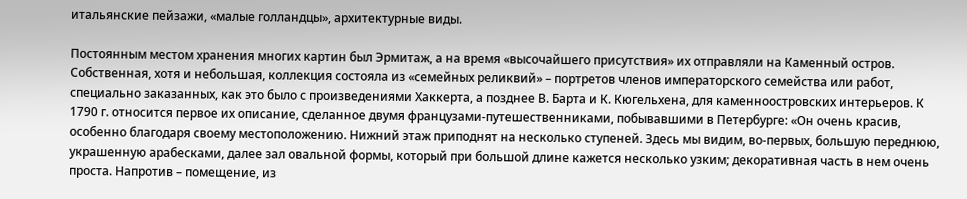итальянские пейзажи, «малые голландцы», архитектурные виды.

Постоянным местом хранения многих картин был Эрмитаж, а на время «высочайшего присутствия» их отправляли на Каменный остров. Собственная, хотя и небольшая, коллекция состояла из «семейных реликвий» – портретов членов императорского семейства или работ, специально заказанных, как это было с произведениями Хаккерта, а позднее В. Барта и К. Кюгельхена, для каменноостровских интерьеров. К 1790 г. относится первое их описание, сделанное двумя французами-путешественниками, побывавшими в Петербурге: «Он очень красив, особенно благодаря своему местоположению. Нижний этаж приподнят на несколько ступеней. Здесь мы видим, во-первых, большую переднюю, украшенную арабесками, далее зал овальной формы, который при большой длине кажется несколько узким; декоративная часть в нем очень проста. Напротив – помещение, из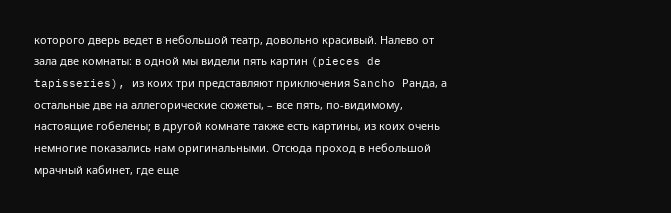которого дверь ведет в небольшой театр, довольно красивый. Налево от зала две комнаты: в одной мы видели пять картин (pieces de tapisseries), из коих три представляют приключения Sancho Ранда, а остальные две на аллегорические сюжеты, – все пять, по-видимому, настоящие гобелены; в другой комнате также есть картины, из коих очень немногие показались нам оригинальными. Отсюда проход в небольшой мрачный кабинет, где еще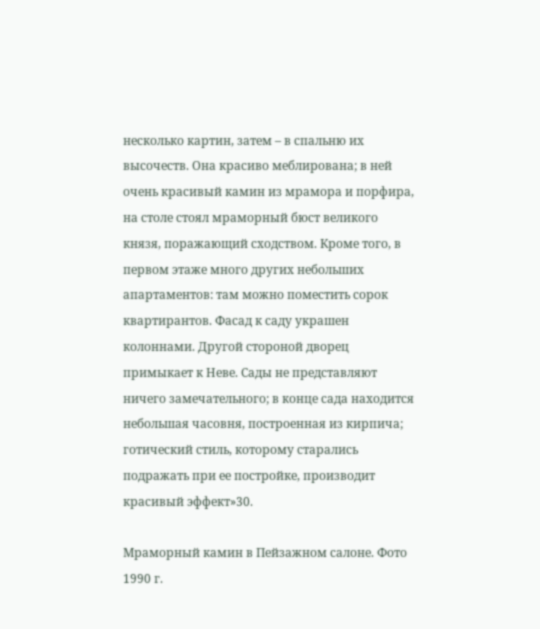несколько картин, затем – в спальню их высочеств. Она красиво меблирована; в ней очень красивый камин из мрамора и порфира, на столе стоял мраморный бюст великого князя, поражающий сходством. Кроме того, в первом этаже много других небольших апартаментов: там можно поместить сорок квартирантов. Фасад к саду украшен колоннами. Другой стороной дворец примыкает к Неве. Сады не представляют ничего замечательного; в конце сада находится небольшая часовня, построенная из кирпича; готический стиль, которому старались подражать при ее постройке, производит красивый эффект»30.

Мраморный камин в Пейзажном салоне. Фото 1990 г.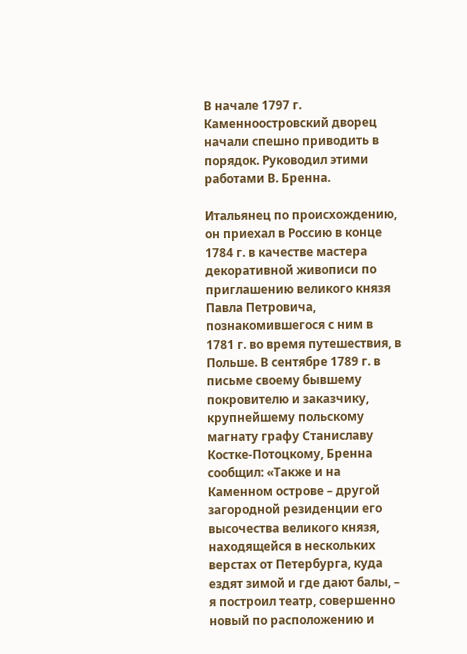В начале 1797 г. Каменноостровский дворец начали спешно приводить в порядок. Руководил этими работами В. Бренна.

Итальянец по происхождению, он приехал в Россию в конце 1784 г. в качестве мастера декоративной живописи по приглашению великого князя Павла Петровича, познакомившегося с ним в 1781 г. во время путешествия, в Польше. В сентябре 1789 г. в письме своему бывшему покровителю и заказчику, крупнейшему польскому магнату графу Станиславу Костке-Потоцкому, Бренна сообщил: «Также и на Каменном острове – другой загородной резиденции его высочества великого князя, находящейся в нескольких верстах от Петербурга, куда ездят зимой и где дают балы, – я построил театр, совершенно новый по расположению и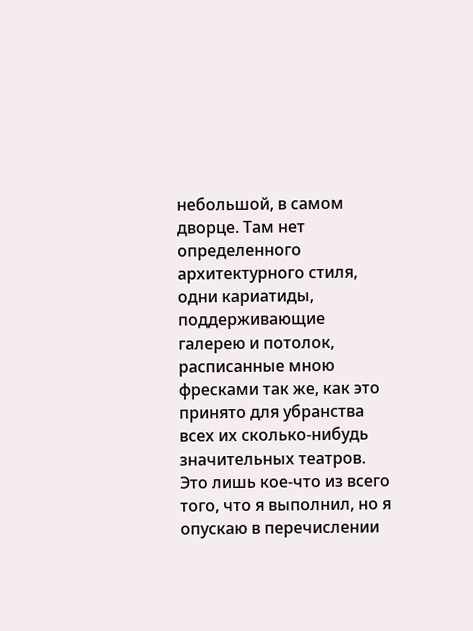небольшой, в самом дворце. Там нет определенного архитектурного стиля, одни кариатиды, поддерживающие галерею и потолок, расписанные мною фресками так же, как это принято для убранства всех их сколько-нибудь значительных театров. Это лишь кое-что из всего того, что я выполнил, но я опускаю в перечислении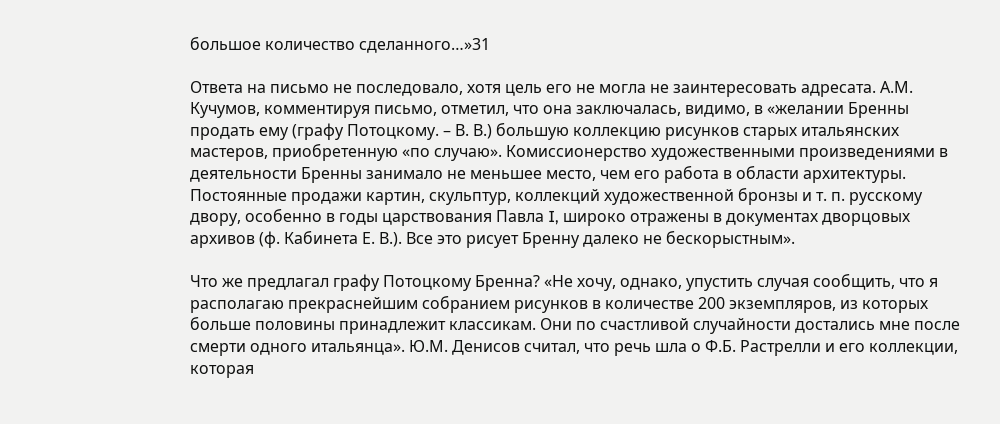большое количество сделанного…»31

Ответа на письмо не последовало, хотя цель его не могла не заинтересовать адресата. А.М. Кучумов, комментируя письмо, отметил, что она заключалась, видимо, в «желании Бренны продать ему (графу Потоцкому. – В. В.) большую коллекцию рисунков старых итальянских мастеров, приобретенную «по случаю». Комиссионерство художественными произведениями в деятельности Бренны занимало не меньшее место, чем его работа в области архитектуры. Постоянные продажи картин, скульптур, коллекций художественной бронзы и т. п. русскому двору, особенно в годы царствования Павла I, широко отражены в документах дворцовых архивов (ф. Кабинета Е. В.). Все это рисует Бренну далеко не бескорыстным».

Что же предлагал графу Потоцкому Бренна? «Не хочу, однако, упустить случая сообщить, что я располагаю прекраснейшим собранием рисунков в количестве 200 экземпляров, из которых больше половины принадлежит классикам. Они по счастливой случайности достались мне после смерти одного итальянца». Ю.М. Денисов считал, что речь шла о Ф.Б. Растрелли и его коллекции, которая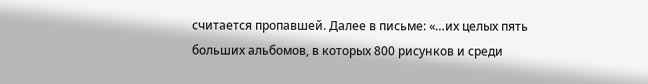считается пропавшей. Далее в письме: «…их целых пять больших альбомов, в которых 800 рисунков и среди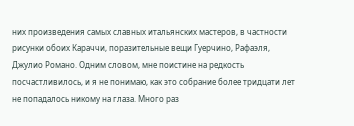них произведения самых славных итальянских мастеров, в частности рисунки обоих Караччи, поразительные вещи Гуерчино, Рафаэля, Джулио Романо. Одним словом, мне поистине на редкость посчастливилось, и я не понимаю, как это собрание более тридцати лет не попадалось никому на глаза. Много раз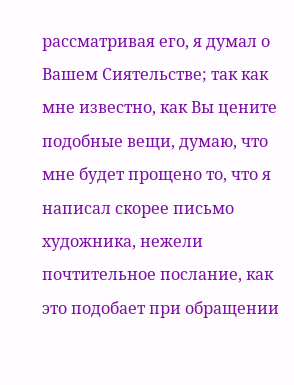рассматривая его, я думал о Вашем Сиятельстве; так как мне известно, как Вы цените подобные вещи, думаю, что мне будет прощено то, что я написал скорее письмо художника, нежели почтительное послание, как это подобает при обращении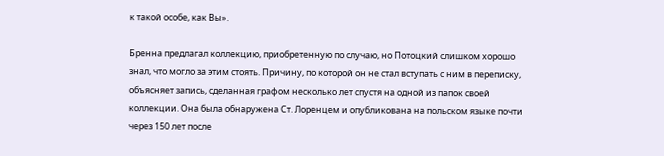к такой особе, как Вы».

Бренна предлагал коллекцию, приобретенную по случаю, но Потоцкий слишком хорошо знал, что могло за этим стоять. Причину, по которой он не стал вступать с ним в переписку, объясняет запись, сделанная графом несколько лет спустя на одной из папок своей коллекции. Она была обнаружена Ст. Лоренцем и опубликована на польском языке почти через 150 лет после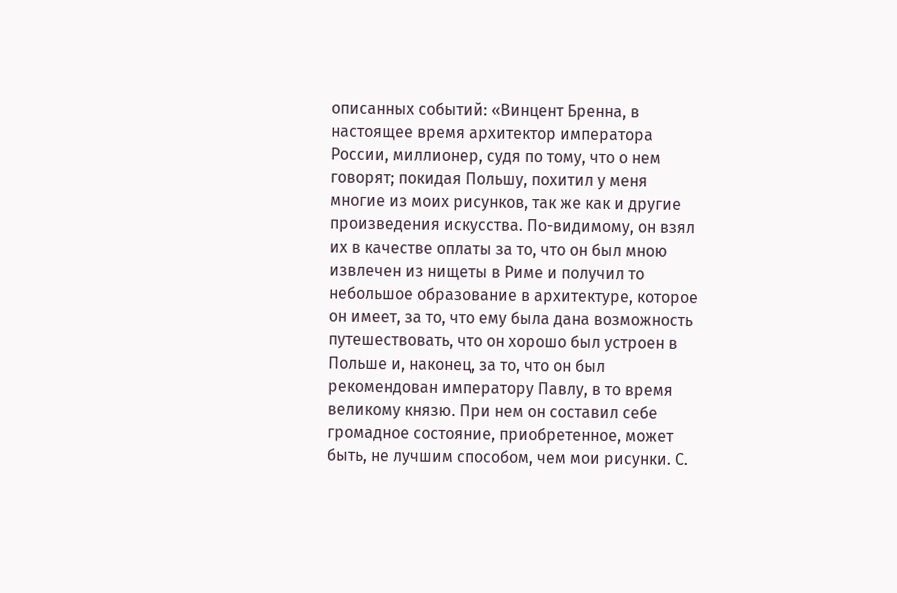описанных событий: «Винцент Бренна, в настоящее время архитектор императора России, миллионер, судя по тому, что о нем говорят; покидая Польшу, похитил у меня многие из моих рисунков, так же как и другие произведения искусства. По-видимому, он взял их в качестве оплаты за то, что он был мною извлечен из нищеты в Риме и получил то небольшое образование в архитектуре, которое он имеет, за то, что ему была дана возможность путешествовать, что он хорошо был устроен в Польше и, наконец, за то, что он был рекомендован императору Павлу, в то время великому князю. При нем он составил себе громадное состояние, приобретенное, может быть, не лучшим способом, чем мои рисунки. С.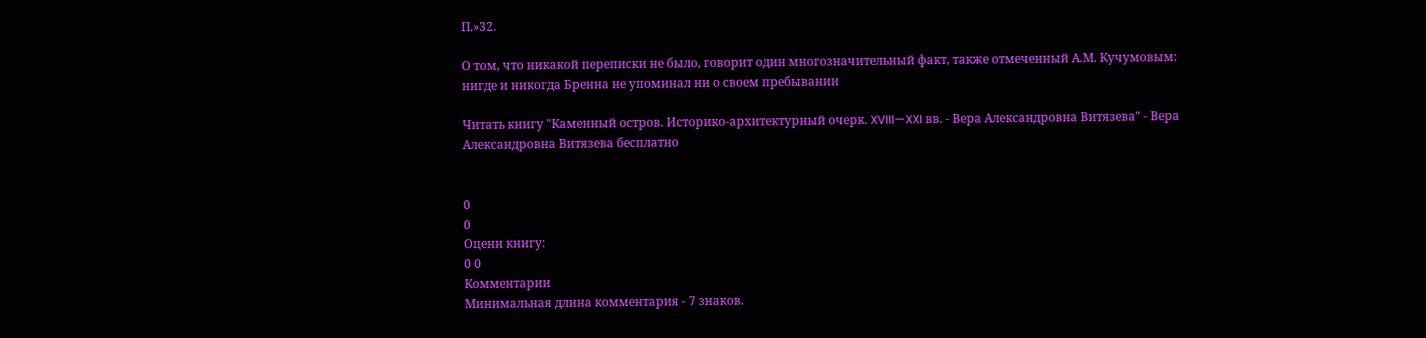П.»32.

О том, что никакой переписки не было, говорит один многозначительный факт, также отмеченный А.М. Кучумовым: нигде и никогда Бренна не упоминал ни о своем пребывании

Читать книгу "Каменный остров. Историко-архитектурный очерк. XVIII—XXI вв. - Вера Александровна Витязева" - Вера Александровна Витязева бесплатно


0
0
Оцени книгу:
0 0
Комментарии
Минимальная длина комментария - 7 знаков.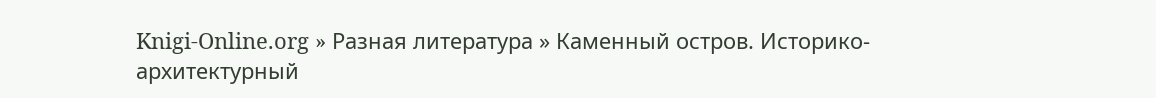Knigi-Online.org » Разная литература » Каменный остров. Историко-архитектурный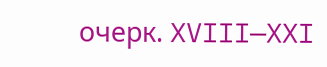очерк. XVIII—XXI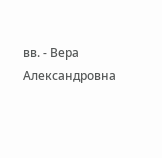вв. - Вера Александровна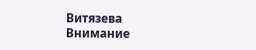Витязева
Внимание